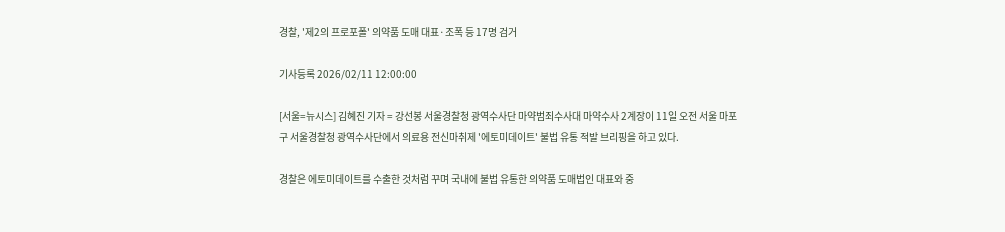경찰, '제2의 프로포폴' 의약품 도매 대표·조폭 등 17명 검거

기사등록 2026/02/11 12:00:00

[서울=뉴시스] 김혜진 기자 = 강선봉 서울경찰청 광역수사단 마약범죄수사대 마약수사 2계장이 11일 오전 서울 마포구 서울경찰청 광역수사단에서 의료용 전신마취제 '에토미데이트' 불법 유통 적발 브리핑을 하고 있다.

경찰은 에토미데이트를 수출한 것처럼 꾸며 국내에 불법 유통한 의약품 도매법인 대표와 중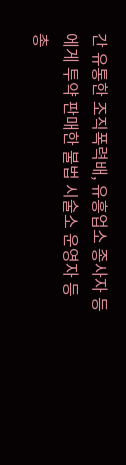간 유통한 조직폭력배, 유흥업소 종사자 등 에게 투약 판매한 불법 시술소 운영자 등 총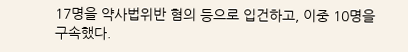17명을 약사법위반 혐의 등으로 입건하고, 이중 10명을 구속했다.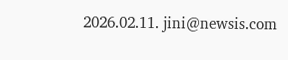2026.02.11. jini@newsis.com